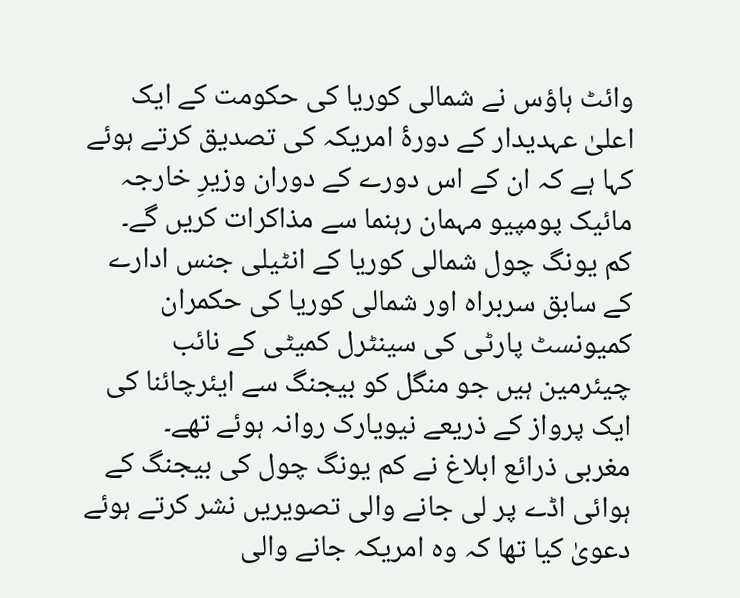وائٹ ہاؤس نے شمالی کوریا کی حکومت کے ایک اعلیٰ عہدیدار کے دورۂ امریکہ کی تصدیق کرتے ہوئے کہا ہے کہ ان کے اس دورے کے دوران وزیرِ خارجہ مائیک پومپیو مہمان رہنما سے مذاکرات کریں گے۔
کم یونگ چول شمالی کوریا کے انٹیلی جنس ادارے کے سابق سربراہ اور شمالی کوریا کی حکمران کمیونسٹ پارٹی کی سینٹرل کمیٹی کے نائب چیئرمین ہیں جو منگل کو بیجنگ سے ایئرچائنا کی ایک پرواز کے ذریعے نیویارک روانہ ہوئے تھے۔
مغربی ذرائع ابلاغ نے کم یونگ چول کی بیجنگ کے ہوائی اڈے پر لی جانے والی تصویریں نشر کرتے ہوئے دعویٰ کیا تھا کہ وہ امریکہ جانے والی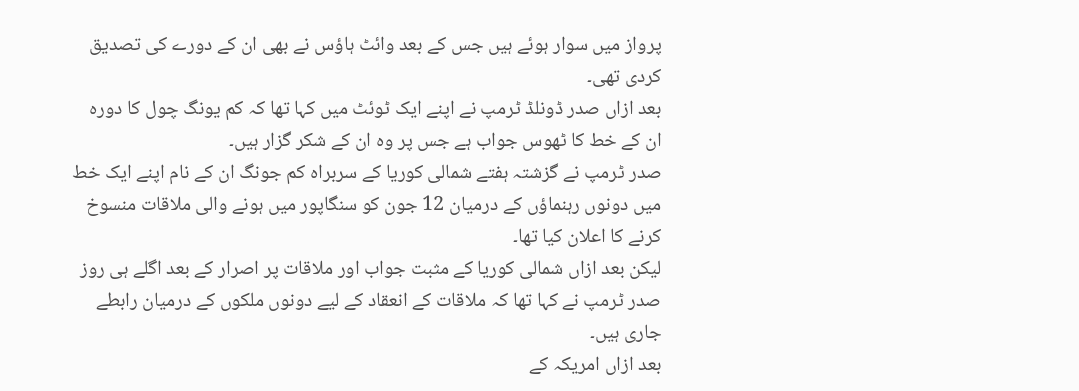پرواز میں سوار ہوئے ہیں جس کے بعد وائٹ ہاؤس نے بھی ان کے دورے کی تصدیق کردی تھی۔
بعد ازاں صدر ڈونلڈ ٹرمپ نے اپنے ایک ٹوئٹ میں کہا تھا کہ کم یونگ چول کا دورہ ان کے خط کا ٹھوس جواب ہے جس پر وہ ان کے شکر گزار ہیں۔
صدر ٹرمپ نے گزشتہ ہفتے شمالی کوریا کے سربراہ کم جونگ ان کے نام اپنے ایک خط میں دونوں رہنماؤں کے درمیان 12 جون کو سنگاپور میں ہونے والی ملاقات منسوخ کرنے کا اعلان کیا تھا۔
لیکن بعد ازاں شمالی کوریا کے مثبت جواب اور ملاقات پر اصرار کے بعد اگلے ہی روز صدر ٹرمپ نے کہا تھا کہ ملاقات کے انعقاد کے لیے دونوں ملکوں کے درمیان رابطے جاری ہیں۔
بعد ازاں امریکہ کے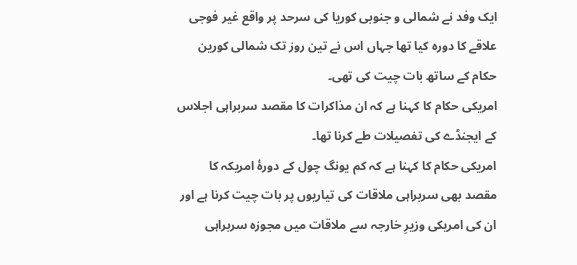ایک وفد نے شمالی و جنوبی کوریا کی سرحد پر واقع غیر فوجی علاقے کا دورہ کیا تھا جہاں اس نے تین روز تک شمالی کورین حکام کے ساتھ بات چیت کی تھی۔
امریکی حکام کا کہنا ہے کہ ان مذاکرات کا مقصد سربراہی اجلاس کے ایجنڈے کی تفصیلات طے کرنا تھا۔
امریکی حکام کا کہنا ہے کہ کم یونگ چول کے دورۂ امریکہ کا مقصد بھی سربراہی ملاقات کی تیاریوں پر بات چیت کرنا ہے اور ان کی امریکی وزیرِ خارجہ سے ملاقات میں مجوزہ سربراہی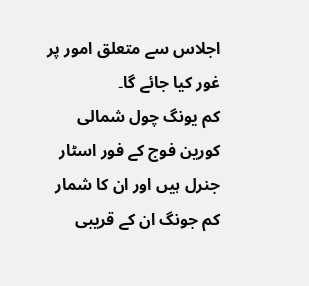اجلاس سے متعلق امور پر غور کیا جائے گا۔
کم یونگ چول شمالی کورین فوج کے فور اسٹار جنرل ہیں اور ان کا شمار کم جونگ ان کے قریبی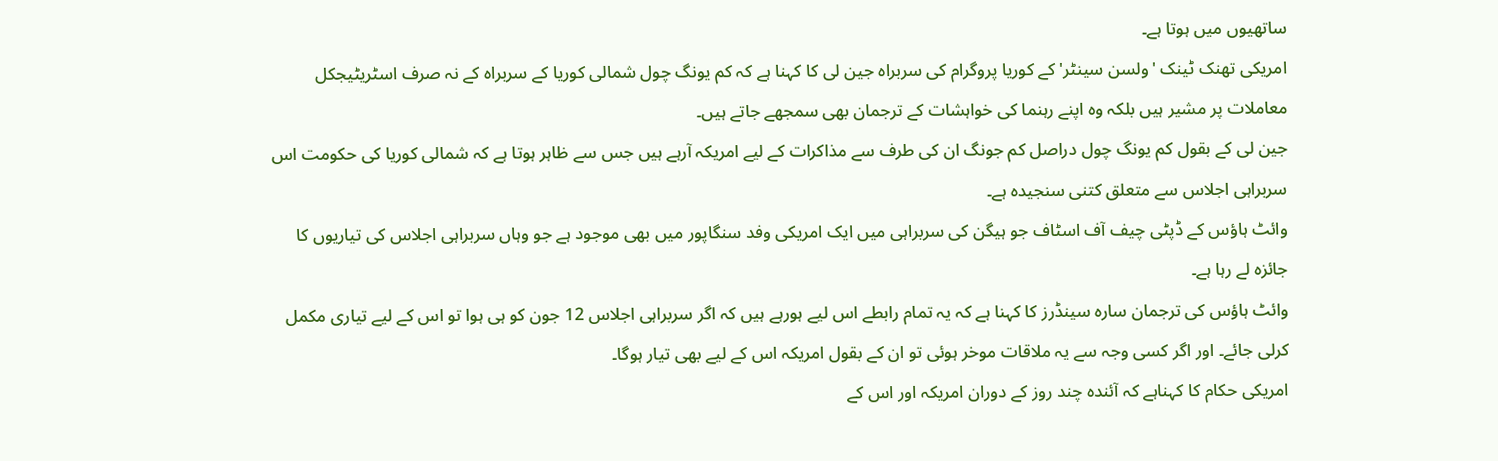ساتھیوں میں ہوتا ہے۔
امریکی تھنک ٹینک 'ولسن سینٹر' کے کوریا پروگرام کی سربراہ جین لی کا کہنا ہے کہ کم یونگ چول شمالی کوریا کے سربراہ کے نہ صرف اسٹریٹیجکل معاملات پر مشیر ہیں بلکہ وہ اپنے رہنما کی خواہشات کے ترجمان بھی سمجھے جاتے ہیں۔
جین لی کے بقول کم یونگ چول دراصل کم جونگ ان کی طرف سے مذاکرات کے لیے امریکہ آرہے ہیں جس سے ظاہر ہوتا ہے کہ شمالی کوریا کی حکومت اس سربراہی اجلاس سے متعلق کتنی سنجیدہ ہے۔
وائٹ ہاؤس کے ڈپٹی چیف آف اسٹاف جو ہیگن کی سربراہی میں ایک امریکی وفد سنگاپور میں بھی موجود ہے جو وہاں سربراہی اجلاس کی تیاریوں کا جائزہ لے رہا ہے۔
وائٹ ہاؤس کی ترجمان سارہ سینڈرز کا کہنا ہے کہ یہ تمام رابطے اس لیے ہورہے ہیں کہ اگر سربراہی اجلاس 12 جون کو ہی ہوا تو اس کے لیے تیاری مکمل کرلی جائے۔ اور اگر کسی وجہ سے یہ ملاقات موخر ہوئی تو ان کے بقول امریکہ اس کے لیے بھی تیار ہوگا۔
امریکی حکام کا کہناہے کہ آئندہ چند روز کے دوران امریکہ اور اس کے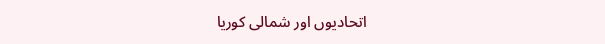اتحادیوں اور شمالی کوریا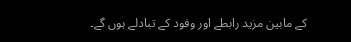کے مابین مزید رابطے اور وفود کے تبادلے ہوں گے۔